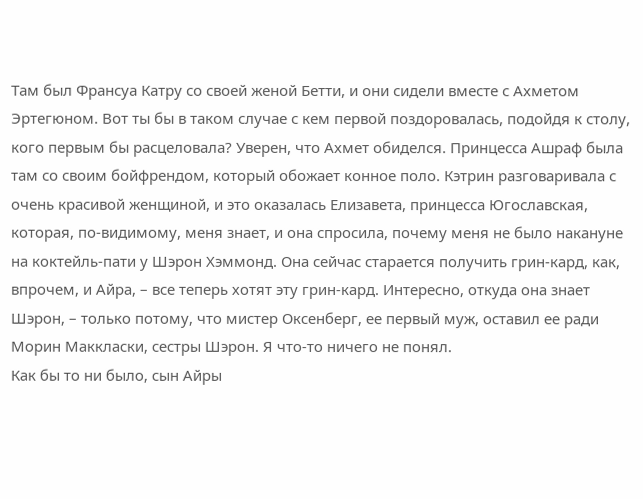Там был Франсуа Катру со своей женой Бетти, и они сидели вместе с Ахметом Эртегюном. Вот ты бы в таком случае с кем первой поздоровалась, подойдя к столу, кого первым бы расцеловала? Уверен, что Ахмет обиделся. Принцесса Ашраф была там со своим бойфрендом, который обожает конное поло. Кэтрин разговаривала с очень красивой женщиной, и это оказалась Елизавета, принцесса Югославская, которая, по-видимому, меня знает, и она спросила, почему меня не было накануне на коктейль-пати у Шэрон Хэммонд. Она сейчас старается получить грин-кард, как, впрочем, и Айра, – все теперь хотят эту грин-кард. Интересно, откуда она знает Шэрон, – только потому, что мистер Оксенберг, ее первый муж, оставил ее ради Морин Маккласки, сестры Шэрон. Я что-то ничего не понял.
Как бы то ни было, сын Айры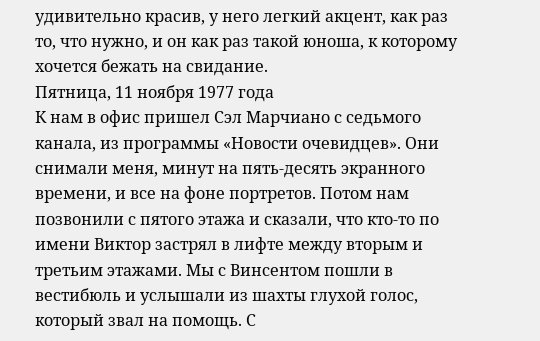удивительно красив, у него легкий акцент, как раз то, что нужно, и он как раз такой юноша, к которому хочется бежать на свидание.
Пятница, 11 ноября 1977 года
К нам в офис пришел Сэл Марчиано с седьмого канала, из программы «Новости очевидцев». Они снимали меня, минут на пять-десять экранного времени, и все на фоне портретов. Потом нам позвонили с пятого этажа и сказали, что кто-то по имени Виктор застрял в лифте между вторым и третьим этажами. Мы с Винсентом пошли в вестибюль и услышали из шахты глухой голос, который звал на помощь. С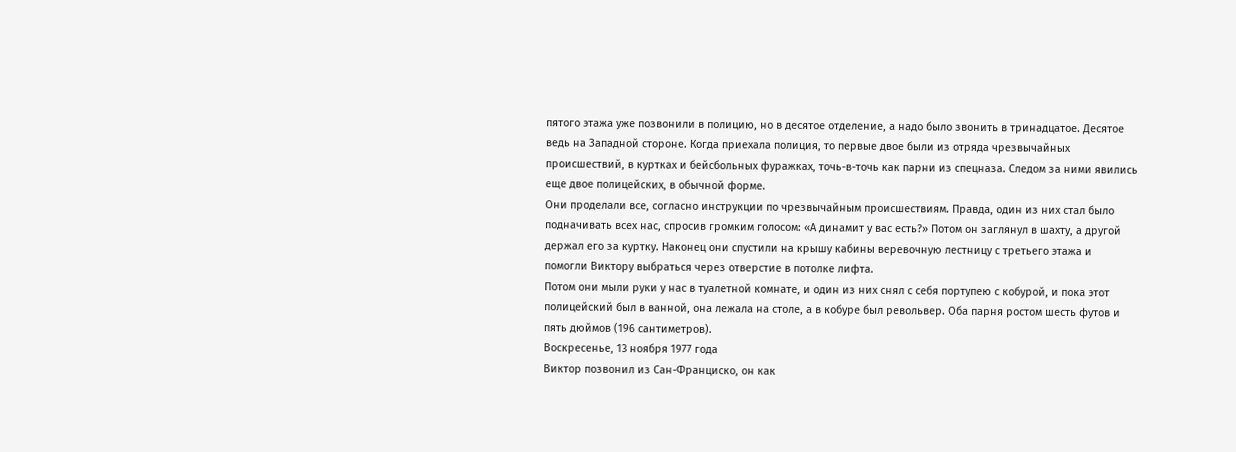пятого этажа уже позвонили в полицию, но в десятое отделение, а надо было звонить в тринадцатое. Десятое ведь на Западной стороне. Когда приехала полиция, то первые двое были из отряда чрезвычайных происшествий, в куртках и бейсбольных фуражках, точь-в-точь как парни из спецназа. Следом за ними явились еще двое полицейских, в обычной форме.
Они проделали все, согласно инструкции по чрезвычайным происшествиям. Правда, один из них стал было подначивать всех нас, спросив громким голосом: «А динамит у вас есть?» Потом он заглянул в шахту, а другой держал его за куртку. Наконец они спустили на крышу кабины веревочную лестницу с третьего этажа и помогли Виктору выбраться через отверстие в потолке лифта.
Потом они мыли руки у нас в туалетной комнате, и один из них снял с себя портупею с кобурой, и пока этот полицейский был в ванной, она лежала на столе, а в кобуре был револьвер. Оба парня ростом шесть футов и пять дюймов (196 сантиметров).
Воскресенье, 13 ноября 1977 года
Виктор позвонил из Сан-Франциско, он как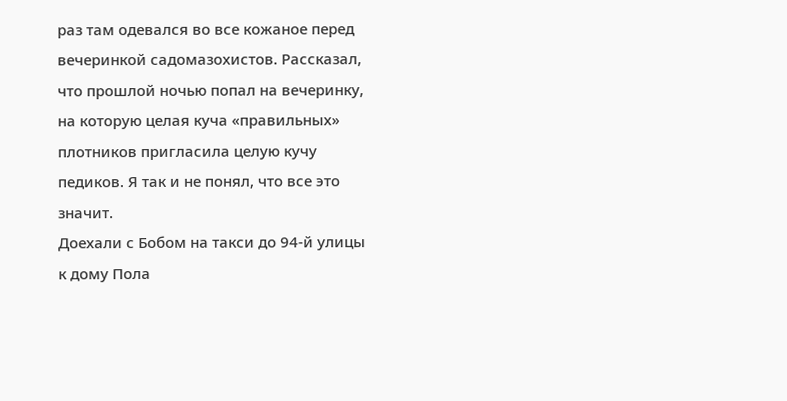раз там одевался во все кожаное перед вечеринкой садомазохистов. Рассказал, что прошлой ночью попал на вечеринку, на которую целая куча «правильных» плотников пригласила целую кучу педиков. Я так и не понял, что все это значит.
Доехали с Бобом на такси до 94-й улицы к дому Пола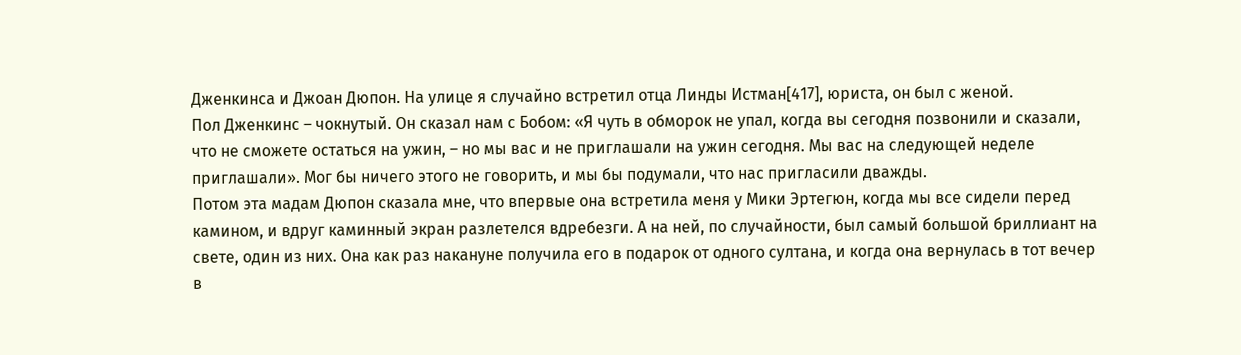Дженкинса и Джоан Дюпон. На улице я случайно встретил отца Линды Истман[417], юриста, он был с женой.
Пол Дженкинс – чокнутый. Он сказал нам с Бобом: «Я чуть в обморок не упал, когда вы сегодня позвонили и сказали, что не сможете остаться на ужин, – но мы вас и не приглашали на ужин сегодня. Мы вас на следующей неделе приглашали». Мог бы ничего этого не говорить, и мы бы подумали, что нас пригласили дважды.
Потом эта мадам Дюпон сказала мне, что впервые она встретила меня у Мики Эртегюн, когда мы все сидели перед камином, и вдруг каминный экран разлетелся вдребезги. А на ней, по случайности, был самый большой бриллиант на свете, один из них. Она как раз накануне получила его в подарок от одного султана, и когда она вернулась в тот вечер в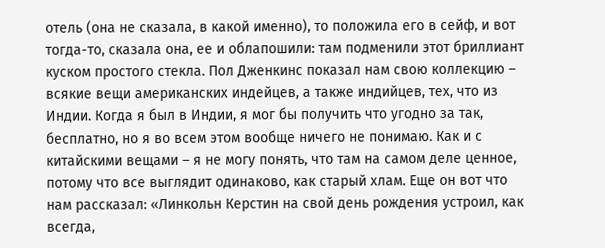отель (она не сказала, в какой именно), то положила его в сейф, и вот тогда-то, сказала она, ее и облапошили: там подменили этот бриллиант куском простого стекла. Пол Дженкинс показал нам свою коллекцию – всякие вещи американских индейцев, а также индийцев, тех, что из Индии. Когда я был в Индии, я мог бы получить что угодно за так, бесплатно, но я во всем этом вообще ничего не понимаю. Как и с китайскими вещами – я не могу понять, что там на самом деле ценное, потому что все выглядит одинаково, как старый хлам. Еще он вот что нам рассказал: «Линкольн Керстин на свой день рождения устроил, как всегда,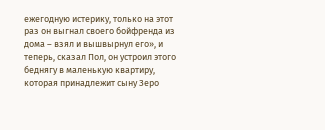ежегодную истерику, только на этот раз он выгнал своего бойфренда из дома – взял и вышвырнул его», и теперь, сказал Пол, он устроил этого беднягу в маленькую квартиру, которая принадлежит сыну Зеро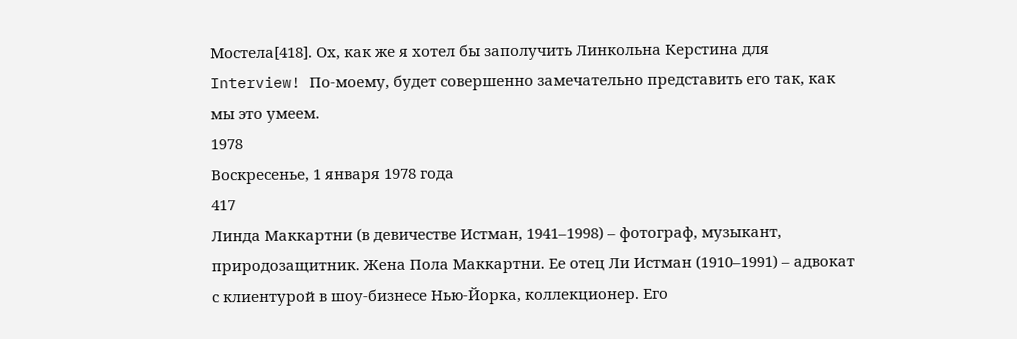Мостела[418]. Ох, как же я хотел бы заполучить Линкольна Керстина для Interview! По-моему, будет совершенно замечательно представить его так, как мы это умеем.
1978
Воскресенье, 1 января 1978 года
417
Линда Маккартни (в девичестве Истман, 1941–1998) – фотограф, музыкант, природозащитник. Жена Пола Маккартни. Ее отец Ли Истман (1910–1991) – адвокат с клиентурой в шоу-бизнесе Нью-Йорка, коллекционер. Его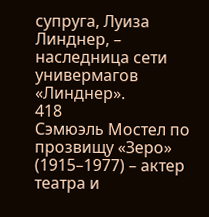супруга, Луиза Линднер, – наследница сети универмагов «Линднер».
418
Сэмюэль Мостел по прозвищу «Зеро» (1915–1977) – актер театра и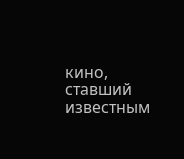кино, ставший известным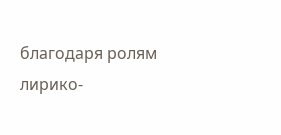благодаря ролям лирико-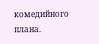комедийного плана.